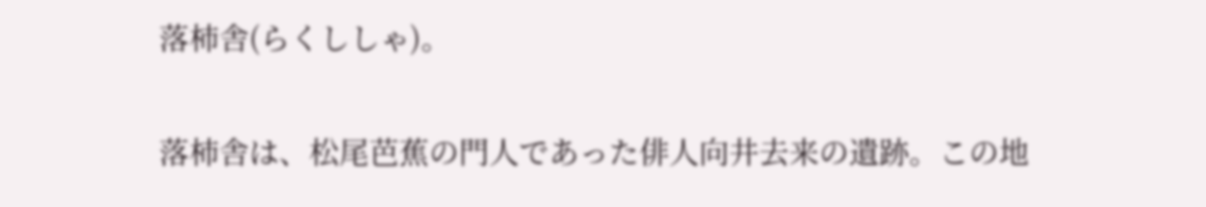落柿舎(らくししゃ)。

落柿舎は、松尾芭蕉の門人であった俳人向井去来の遺跡。この地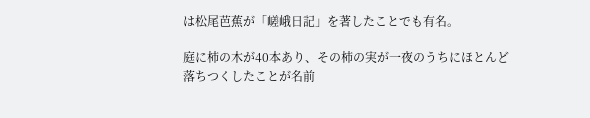は松尾芭蕉が「嵯峨日記」を著したことでも有名。

庭に柿の木が40本あり、その柿の実が一夜のうちにほとんど落ちつくしたことが名前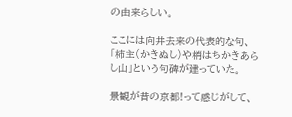の由来らしい。

ここには向井去来の代表的な句、「柿主(かきぬし)や梢はちかきあらし山」という句碑が建っていた。

景観が昔の京都!って感じがして、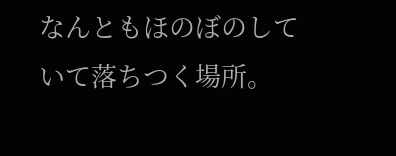なんともほのぼのしていて落ちつく場所。